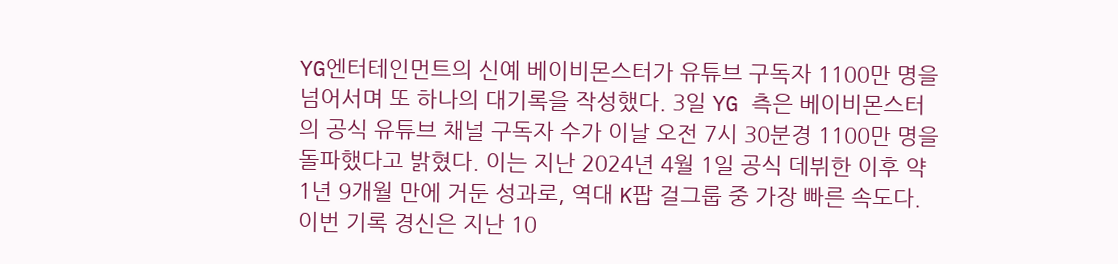YG엔터테인먼트의 신예 베이비몬스터가 유튜브 구독자 1100만 명을 넘어서며 또 하나의 대기록을 작성했다. 3일 YG 측은 베이비몬스터의 공식 유튜브 채널 구독자 수가 이날 오전 7시 30분경 1100만 명을 돌파했다고 밝혔다. 이는 지난 2024년 4월 1일 공식 데뷔한 이후 약 1년 9개월 만에 거둔 성과로, 역대 K팝 걸그룹 중 가장 빠른 속도다.
이번 기록 경신은 지난 10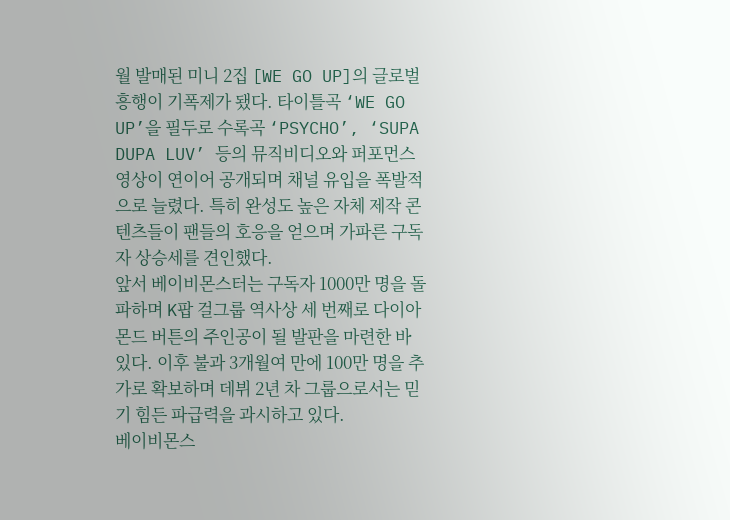월 발매된 미니 2집 [WE GO UP]의 글로벌 흥행이 기폭제가 됐다. 타이틀곡 ‘WE GO UP’을 필두로 수록곡 ‘PSYCHO’, ‘SUPA DUPA LUV’ 등의 뮤직비디오와 퍼포먼스 영상이 연이어 공개되며 채널 유입을 폭발적으로 늘렸다. 특히 완성도 높은 자체 제작 콘텐츠들이 팬들의 호응을 얻으며 가파른 구독자 상승세를 견인했다.
앞서 베이비몬스터는 구독자 1000만 명을 돌파하며 K팝 걸그룹 역사상 세 번째로 다이아몬드 버튼의 주인공이 될 발판을 마련한 바 있다. 이후 불과 3개월여 만에 100만 명을 추가로 확보하며 데뷔 2년 차 그룹으로서는 믿기 힘든 파급력을 과시하고 있다.
베이비몬스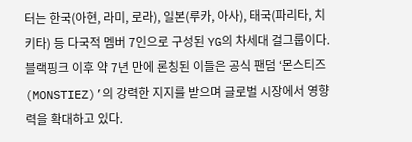터는 한국(아현, 라미, 로라), 일본(루카, 아사), 태국(파리타, 치키타) 등 다국적 멤버 7인으로 구성된 YG의 차세대 걸그룹이다. 블랙핑크 이후 약 7년 만에 론칭된 이들은 공식 팬덤 ‘몬스티즈(MONSTIEZ)’의 강력한 지지를 받으며 글로벌 시장에서 영향력을 확대하고 있다.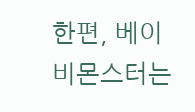한편, 베이비몬스터는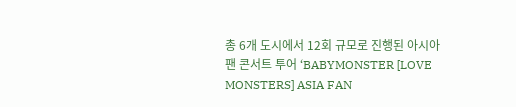총 6개 도시에서 12회 규모로 진행된 아시아 팬 콘서트 투어 ‘BABYMONSTER [LOVE MONSTERS] ASIA FAN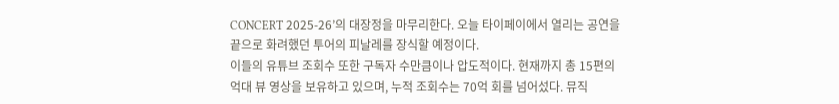CONCERT 2025-26’의 대장정을 마무리한다. 오늘 타이페이에서 열리는 공연을 끝으로 화려했던 투어의 피날레를 장식할 예정이다.
이들의 유튜브 조회수 또한 구독자 수만큼이나 압도적이다. 현재까지 총 15편의 억대 뷰 영상을 보유하고 있으며, 누적 조회수는 70억 회를 넘어섰다. 뮤직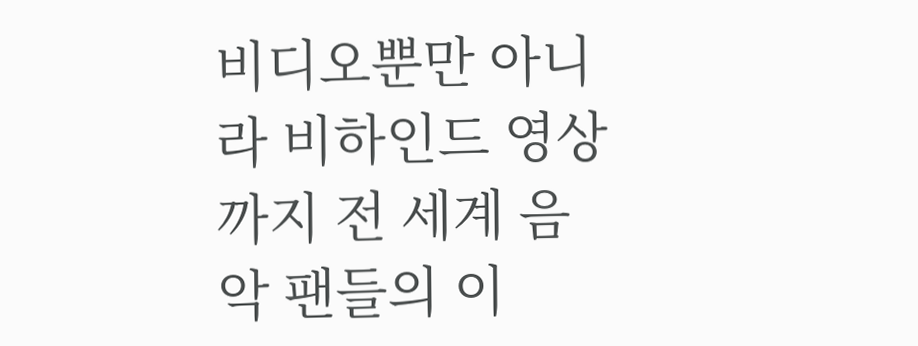비디오뿐만 아니라 비하인드 영상까지 전 세계 음악 팬들의 이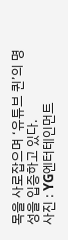목을 사로잡으며 ‘유튜브 퀸’의 명성을 입증하고 있다.
사진 : YG엔터테인먼트